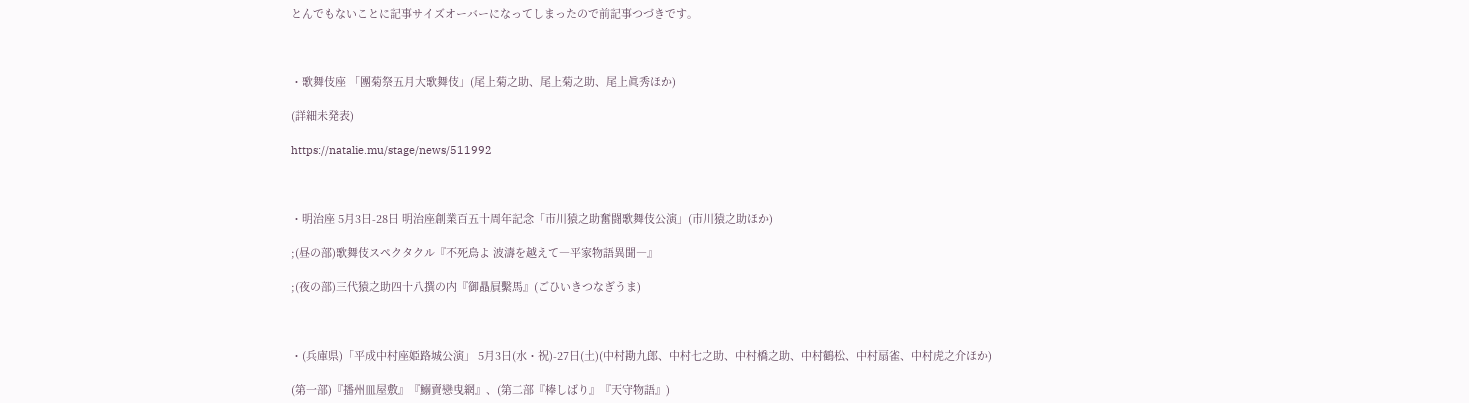とんでもないことに記事サイズオーバーになってしまったので前記事つづきです。



・歌舞伎座 「團菊祭五月大歌舞伎」(尾上菊之助、尾上菊之助、尾上眞秀ほか)

(詳細未発表)

https://natalie.mu/stage/news/511992



・明治座 5月3日-28日 明治座創業百五十周年記念「市川猿之助奮闘歌舞伎公演」(市川猿之助ほか)

;(昼の部)歌舞伎スペクタクル『不死鳥よ 波濤を越えて―平家物語異聞―』

;(夜の部)三代猿之助四十八撰の内『御贔屓繫馬』(ごひいきつなぎうま)



・(兵庫県)「平成中村座姫路城公演」 5月3日(水・祝)-27日(土)(中村勘九郎、中村七之助、中村橋之助、中村鶴松、中村扇雀、中村虎之介ほか)

(第一部)『播州皿屋敷』『鰯賣戀曳網』、(第二部『棒しばり』『天守物語』)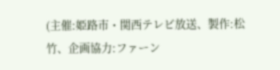(主催:姫路市・関西テレビ放送、製作:松竹、企画協力:ファーン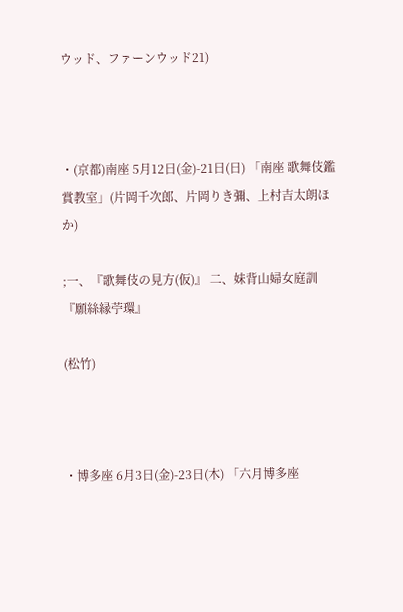ウッド、ファーンウッド21)



・(京都)南座 5月12日(金)-21日(日) 「南座 歌舞伎鑑賞教室」(片岡千次郎、片岡りき彌、上村吉太朗ほか)

;一、『歌舞伎の見方(仮)』 二、妹背山婦女庭訓『願絲縁苧環』

(松竹)



・博多座 6月3日(金)-23日(木) 「六月博多座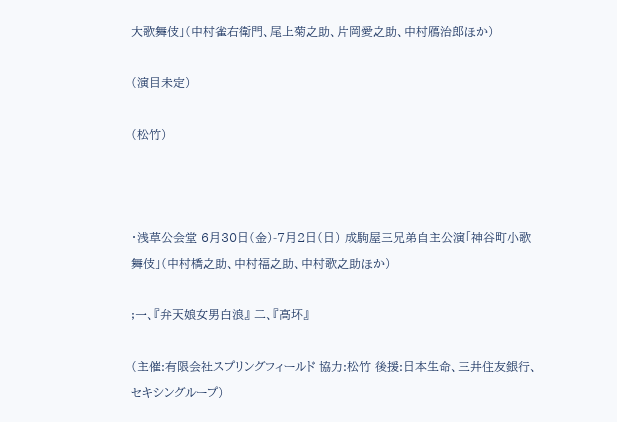大歌舞伎」(中村雀右衛門、尾上菊之助、片岡愛之助、中村鴈治郎ほか)

(演目未定)

(松竹)



・浅草公会堂 6月30日(金)-7月2日(日) 成駒屋三兄弟自主公演「神谷町小歌舞伎」(中村橋之助、中村福之助、中村歌之助ほか)

;一、『弁天娘女男白浪』 二、『高坏』

(主催:有限会社スプリングフィールド 協力:松竹 後援:日本生命、三井住友銀行、セキシングループ)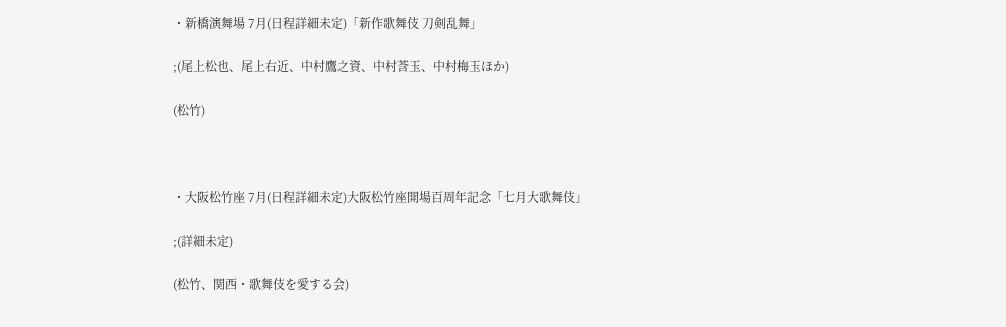・新橋演舞場 7月(日程詳細未定)「新作歌舞伎 刀剣乱舞」

;(尾上松也、尾上右近、中村鷹之資、中村莟玉、中村梅玉ほか)

(松竹)



・大阪松竹座 7月(日程詳細未定)大阪松竹座開場百周年記念「七月大歌舞伎」

;(詳細未定)

(松竹、関西・歌舞伎を愛する会)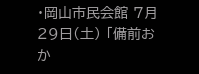・岡山市民会館 7月29日(土) 「備前おか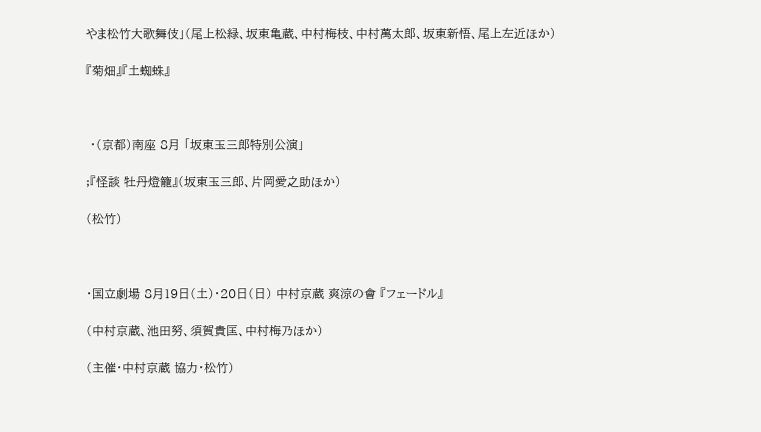やま松竹大歌舞伎」(尾上松緑、坂東亀蔵、中村梅枝、中村萬太郎、坂東新悟、尾上左近ほか)

『菊畑』『土蜘蛛』



 ・(京都)南座 8月 「坂東玉三郎特別公演」

;『怪談 牡丹燈籠』(坂東玉三郎、片岡愛之助ほか)

(松竹)



・国立劇場 8月19日(土)・20日(日) 中村京蔵 爽涼の會 『フェードル』

(中村京蔵、池田努、須賀貴匡、中村梅乃ほか)

(主催・中村京蔵 協力・松竹)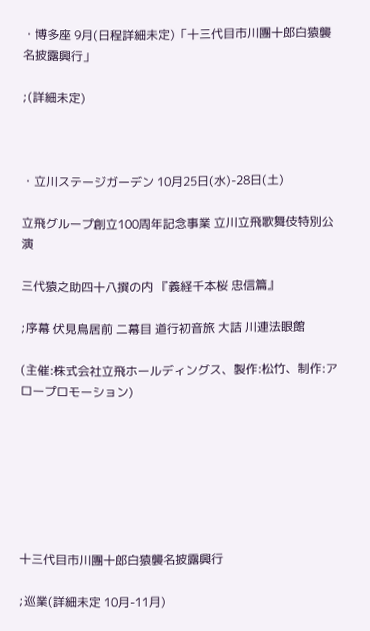・博多座 9月(日程詳細未定)「十三代目市川團十郎白猿襲名披露興行」

;(詳細未定)



・立川ステージガーデン 10月25日(水)-28日(土)

立飛グループ創立100周年記念事業 立川立飛歌舞伎特別公演

三代猿之助四十八撰の内 『義経千本桜 忠信篇』

;序幕 伏見鳥居前 二幕目 道行初音旅 大詰 川連法眼館

(主催:株式会社立飛ホールディングス、製作:松竹、制作:アロープロモーション)







十三代目市川團十郎白猿襲名披露興行

;巡業(詳細未定 10月-11月)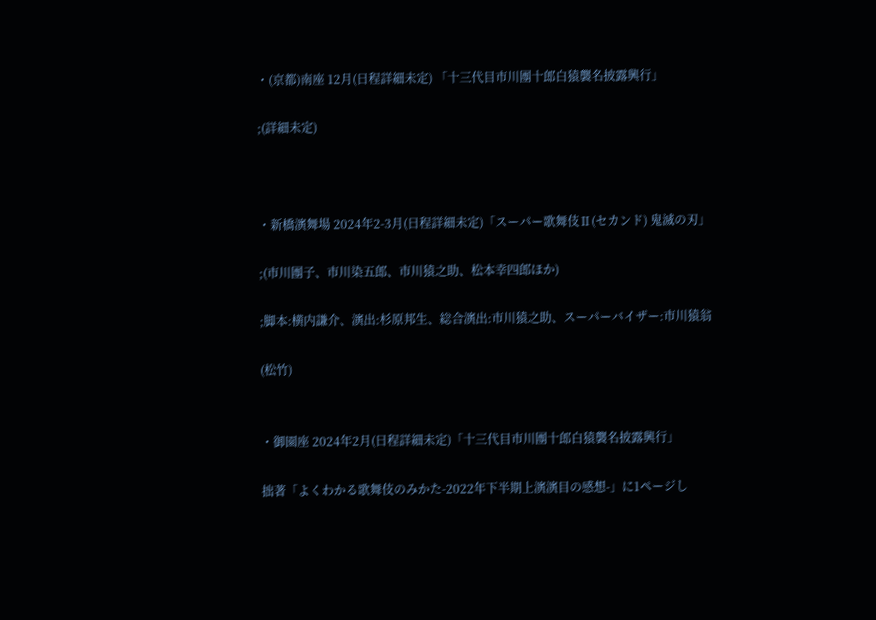・(京都)南座 12月(日程詳細未定) 「十三代目市川團十郎白猿襲名披露興行」

;(詳細未定)



・新橋演舞場 2024年2-3月(日程詳細未定)「スーパー歌舞伎Ⅱ(セカンド) 鬼滅の刃」

;(市川團子、市川染五郎、市川猿之助、松本幸四郎ほか)

;脚本:横内謙介、演出:杉原邦生、総合演出:市川猿之助、スーパーバイザー:市川猿翁

(松竹)


・御園座 2024年2月(日程詳細未定)「十三代目市川團十郎白猿襲名披露興行」

拙著「よくわかる歌舞伎のみかた-2022年下半期上演演目の感想-」に1ページし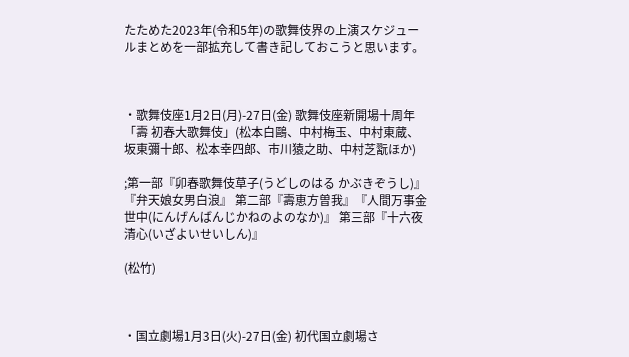たためた2023年(令和5年)の歌舞伎界の上演スケジュールまとめを一部拡充して書き記しておこうと思います。



・歌舞伎座1月2日(月)-27日(金) 歌舞伎座新開場十周年「壽 初春大歌舞伎」(松本白鷗、中村梅玉、中村東蔵、坂東彌十郎、松本幸四郎、市川猿之助、中村芝翫ほか)

;第一部『卯春歌舞伎草子(うどしのはる かぶきぞうし)』『弁天娘女男白浪』 第二部『壽恵方曽我』『人間万事金世中(にんげんばんじかねのよのなか)』 第三部『十六夜清心(いざよいせいしん)』

(松竹)



・国立劇場1月3日(火)-27日(金) 初代国立劇場さ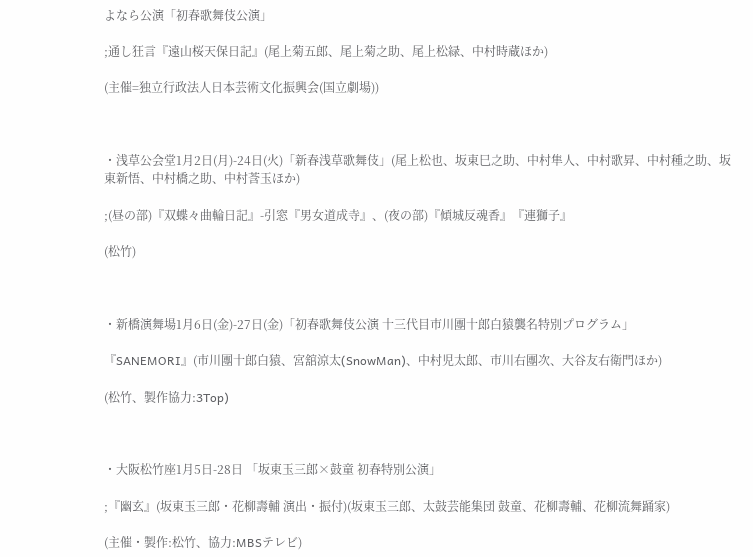よなら公演「初春歌舞伎公演」

;通し狂言『遠山桜天保日記』(尾上菊五郎、尾上菊之助、尾上松緑、中村時蔵ほか)

(主催=独立行政法人日本芸術文化振興会(国立劇場))



・浅草公会堂1月2日(月)-24日(火)「新春浅草歌舞伎」(尾上松也、坂東巳之助、中村隼人、中村歌昇、中村種之助、坂東新悟、中村橋之助、中村莟玉ほか)

;(昼の部)『双蝶々曲輪日記』-引窓『男女道成寺』、(夜の部)『傾城反魂香』『連獅子』

(松竹)



・新橋演舞場1月6日(金)-27日(金)「初春歌舞伎公演 十三代目市川團十郎白猿襲名特別プログラム」

『SANEMORI』(市川團十郎白猿、宮舘涼太(SnowMan)、中村児太郎、市川右團次、大谷友右衛門ほか)

(松竹、製作協力:3Top)



・大阪松竹座1月5日-28日 「坂東玉三郎×鼓童 初春特別公演」

;『幽玄』(坂東玉三郎・花柳壽輔 演出・振付)(坂東玉三郎、太鼓芸能集団 鼓童、花柳壽輔、花柳流舞踊家)

(主催・製作:松竹、協力:MBSテレビ)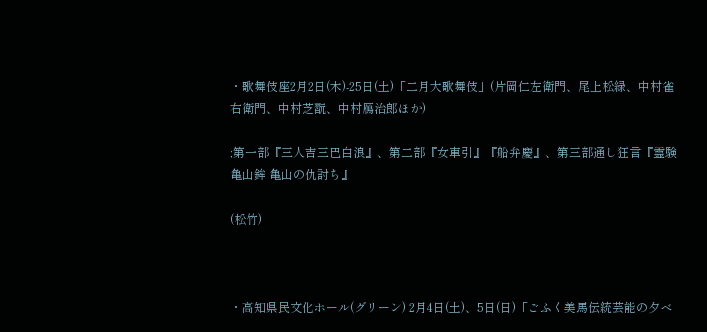・歌舞伎座2月2日(木)-25日(土)「二月大歌舞伎」(片岡仁左衛門、尾上松緑、中村雀右衛門、中村芝翫、中村鴈治郎ほか)

;第一部『三人吉三巴白浪』、第二部『女車引』『船弁慶』、第三部通し狂言『霊験亀山鉾 亀山の仇討ち』

(松竹)



・高知県民文化ホール(グリーン) 2月4日(土)、5日(日)「ごふく美馬伝統芸能の夕べ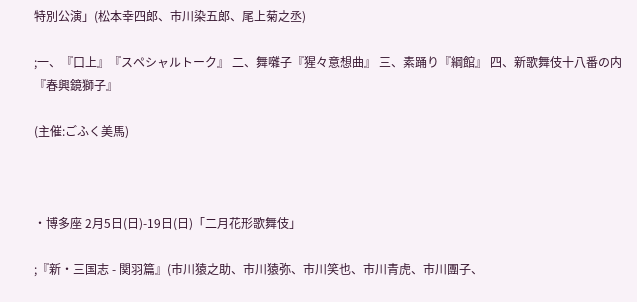特別公演」(松本幸四郎、市川染五郎、尾上菊之丞)

;一、『口上』『スペシャルトーク』 二、舞囃子『猩々意想曲』 三、素踊り『綱館』 四、新歌舞伎十八番の内『春興鏡獅子』

(主催:ごふく美馬)



・博多座 2月5日(日)-19日(日)「二月花形歌舞伎」

;『新・三国志 - 関羽篇』(市川猿之助、市川猿弥、市川笑也、市川青虎、市川團子、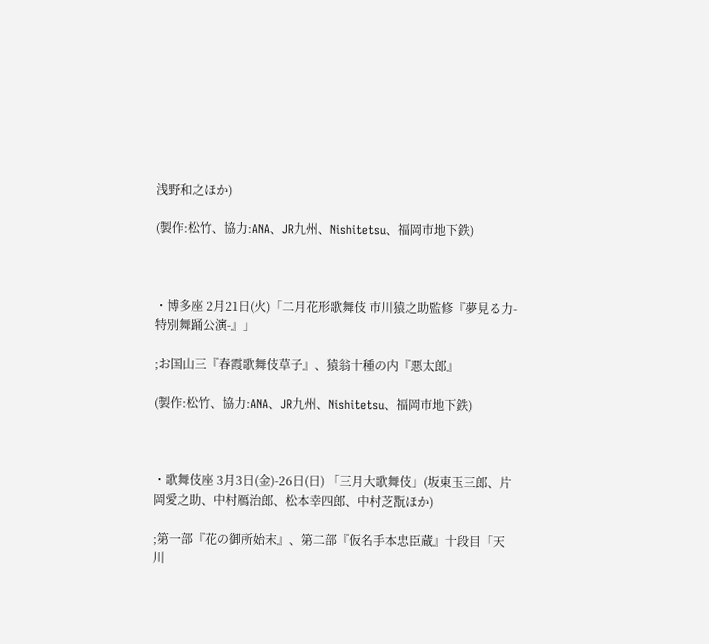浅野和之ほか)

(製作:松竹、協力:ANA、JR九州、Nishitetsu、福岡市地下鉄)



・博多座 2月21日(火)「二月花形歌舞伎 市川猿之助監修『夢見る力-特別舞踊公演-』」

;お国山三『春霞歌舞伎草子』、猿翁十種の内『悪太郎』

(製作:松竹、協力:ANA、JR九州、Nishitetsu、福岡市地下鉄)



・歌舞伎座 3月3日(金)-26日(日) 「三月大歌舞伎」(坂東玉三郎、片岡愛之助、中村鴈治郎、松本幸四郎、中村芝翫ほか)

;第一部『花の御所始末』、第二部『仮名手本忠臣蔵』十段目「天川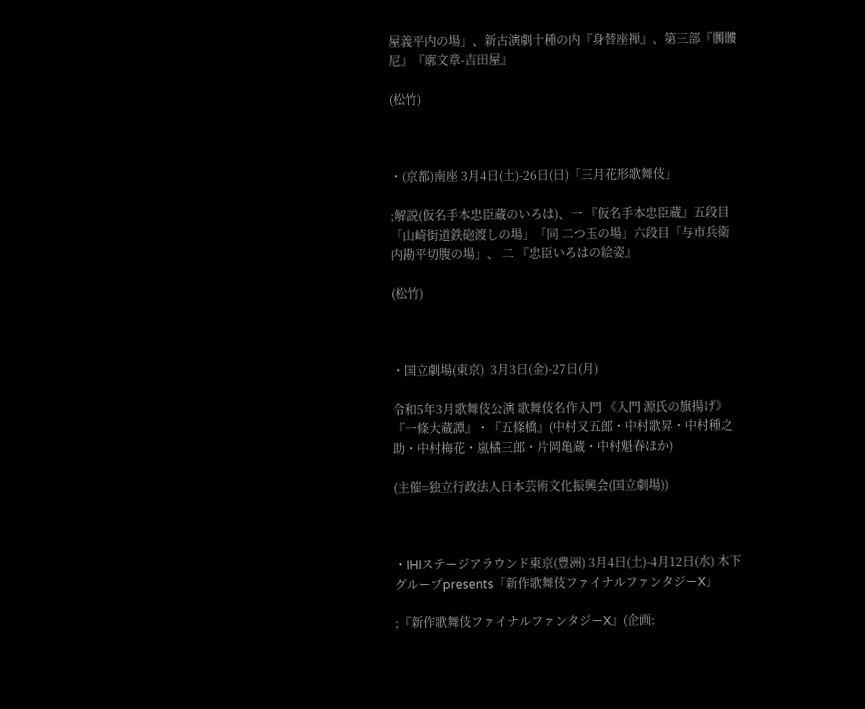屋義平内の場」、新古演劇十種の内『身替座禅』、第三部『髑髏尼』『廓文章-吉田屋』

(松竹)



・(京都)南座 3月4日(土)-26日(日)「三月花形歌舞伎」

;解説(仮名手本忠臣蔵のいろは)、一 『仮名手本忠臣蔵』五段目「山崎街道鉄砲渡しの場」「同 二つ玉の場」六段目「与市兵衛内勘平切腹の場」、 二 『忠臣いろはの絵姿』

(松竹)



・国立劇場(東京)  3月3日(金)-27日(月)

令和5年3月歌舞伎公演 歌舞伎名作入門 《入門 源氏の旗揚げ》『一條大蔵譚』・『五條橋』(中村又五郎・中村歌昇・中村種之助・中村梅花・嵐橘三郎・片岡亀蔵・中村魁春ほか)

(主催=独立行政法人日本芸術文化振興会(国立劇場))



・IHIステージアラウンド東京(豊洲) 3月4日(土)-4月12日(水) 木下グループpresents「新作歌舞伎ファイナルファンタジーX」

;『新作歌舞伎ファイナルファンタジーX』(企画: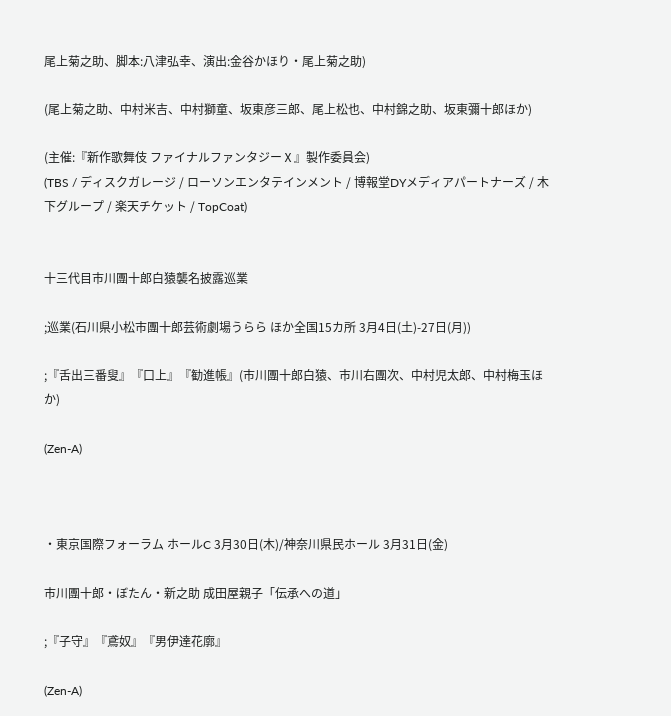尾上菊之助、脚本:八津弘幸、演出:金谷かほり・尾上菊之助)

(尾上菊之助、中村米吉、中村獅童、坂東彦三郎、尾上松也、中村錦之助、坂東彌十郎ほか)

(主催:『新作歌舞伎 ファイナルファンタジーⅩ』製作委員会)
(TBS / ディスクガレージ / ローソンエンタテインメント / 博報堂DYメディアパートナーズ / 木下グループ / 楽天チケット / TopCoat)


十三代目市川團十郎白猿襲名披露巡業

;巡業(石川県小松市團十郎芸術劇場うらら ほか全国15カ所 3月4日(土)-27日(月))

;『舌出三番叟』『口上』『勧進帳』(市川團十郎白猿、市川右團次、中村児太郎、中村梅玉ほか)

(Zen-A)



・東京国際フォーラム ホールC 3月30日(木)/神奈川県民ホール 3月31日(金)

市川團十郎・ぼたん・新之助 成田屋親子「伝承への道」

;『子守』『鳶奴』『男伊達花廓』

(Zen-A)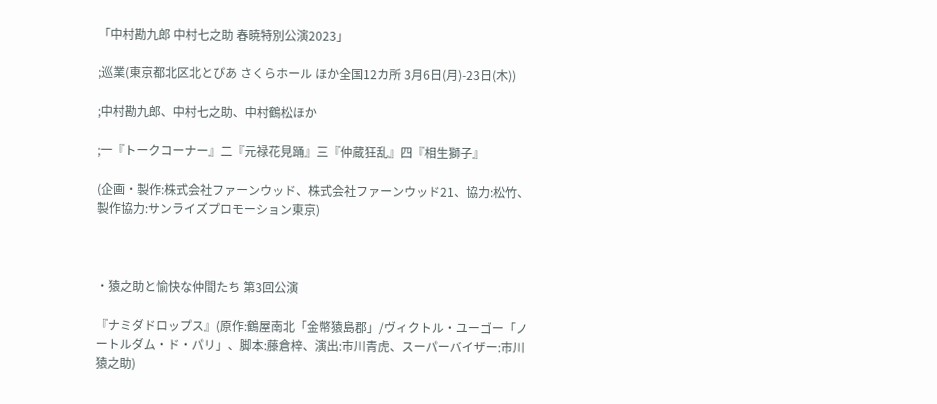「中村勘九郎 中村七之助 春暁特別公演2023」

;巡業(東京都北区北とぴあ さくらホール ほか全国12カ所 3月6日(月)-23日(木))

;中村勘九郎、中村七之助、中村鶴松ほか

;一『トークコーナー』二『元禄花見踊』三『仲蔵狂乱』四『相生獅子』

(企画・製作:株式会社ファーンウッド、株式会社ファーンウッド21、協力:松竹、製作協力:サンライズプロモーション東京)



・猿之助と愉快な仲間たち 第3回公演

『ナミダドロップス』(原作:鶴屋南北「金幣猿島郡」/ヴィクトル・ユーゴー「ノートルダム・ド・パリ」、脚本:藤倉梓、演出:市川青虎、スーパーバイザー:市川猿之助)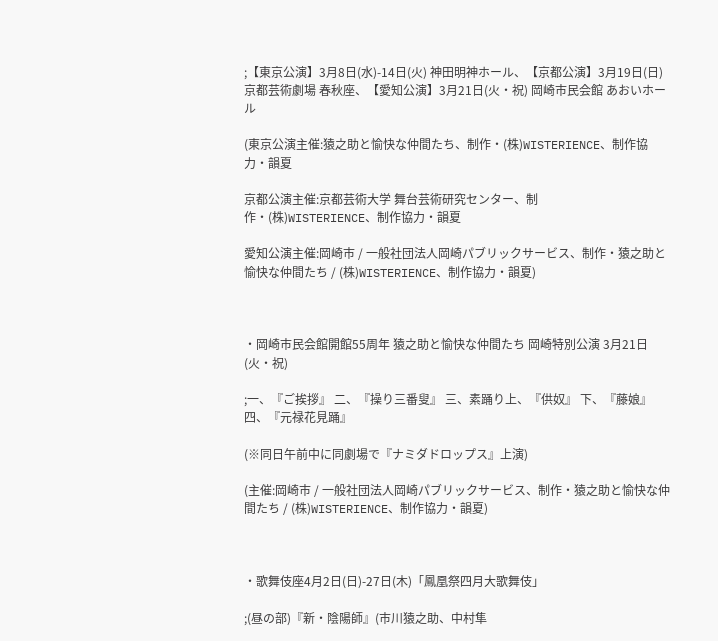;【東京公演】3月8日(水)-14日(火) 神田明神ホール、【京都公演】3月19日(日) 京都芸術劇場 春秋座、【愛知公演】3月21日(火・祝) 岡崎市民会館 あおいホール

(東京公演主催:猿之助と愉快な仲間たち、制作・(株)WISTERIENCE、制作協力・韻夏

京都公演主催:京都芸術大学 舞台芸術研究センター、制作・(株)WISTERIENCE、制作協力・韻夏

愛知公演主催:岡崎市 / 一般社団法人岡崎パブリックサービス、制作・猿之助と愉快な仲間たち / (株)WISTERIENCE、制作協力・韻夏)



・岡崎市民会館開館55周年 猿之助と愉快な仲間たち 岡崎特別公演 3月21日(火・祝)

;一、『ご挨拶』 二、『操り三番叟』 三、素踊り上、『供奴』 下、『藤娘』 四、『元禄花見踊』

(※同日午前中に同劇場で『ナミダドロップス』上演)

(主催:岡崎市 / 一般社団法人岡崎パブリックサービス、制作・猿之助と愉快な仲間たち / (株)WISTERIENCE、制作協力・韻夏)



・歌舞伎座4月2日(日)-27日(木)「鳳凰祭四月大歌舞伎」

;(昼の部)『新・陰陽師』(市川猿之助、中村隼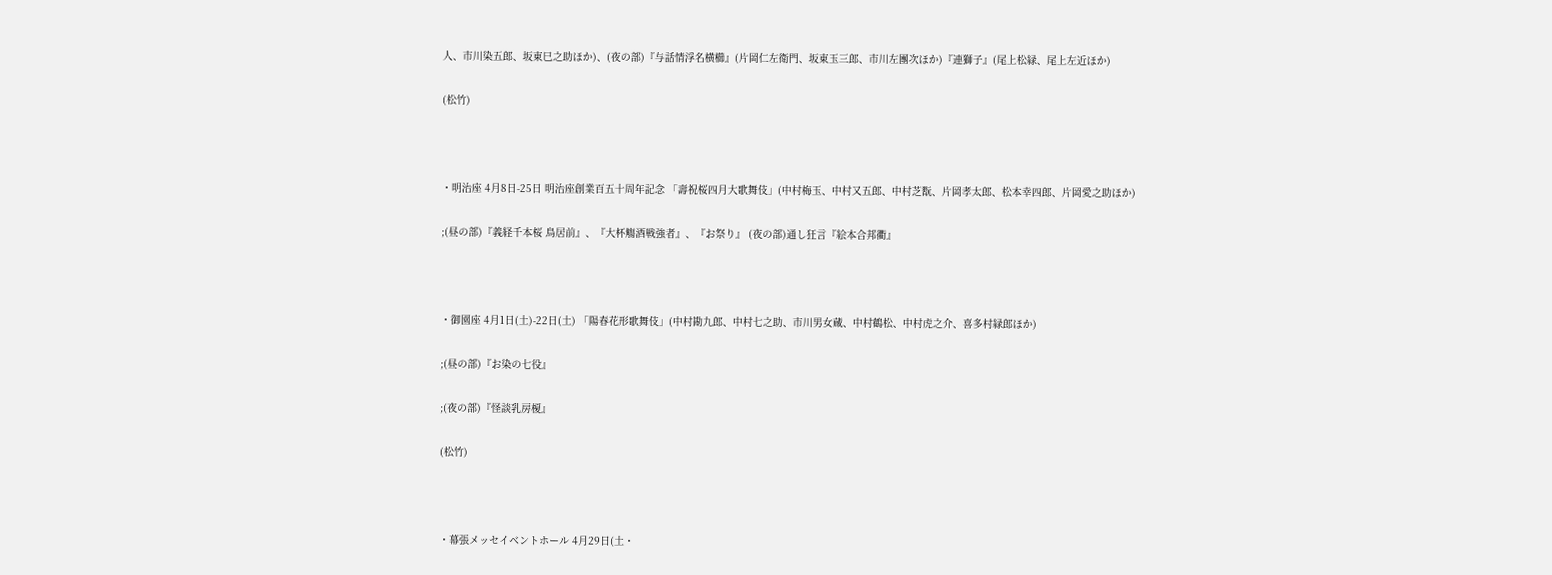人、市川染五郎、坂東巳之助ほか)、(夜の部)『与話情浮名横櫛』(片岡仁左衛門、坂東玉三郎、市川左團次ほか)『連獅子』(尾上松緑、尾上左近ほか)

(松竹)



・明治座 4月8日-25日 明治座創業百五十周年記念 「壽祝桜四月大歌舞伎」(中村梅玉、中村又五郎、中村芝翫、片岡孝太郎、松本幸四郎、片岡愛之助ほか)

;(昼の部)『義経千本桜 鳥居前』、『大杯觴酒戦強者』、『お祭り』 (夜の部)通し狂言『絵本合邦衢』



・御園座 4月1日(土)-22日(土) 「陽春花形歌舞伎」(中村勘九郎、中村七之助、市川男女蔵、中村鶴松、中村虎之介、喜多村緑郎ほか)

;(昼の部)『お染の七役』

;(夜の部)『怪談乳房榎』

(松竹)



・幕張メッセイベントホール 4月29日(土・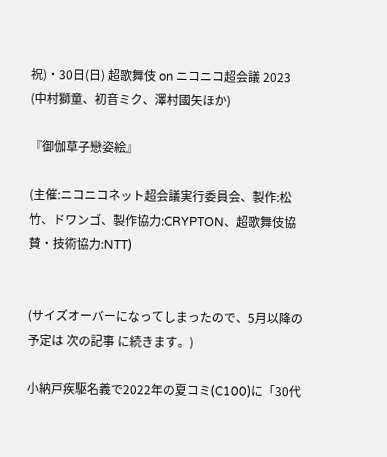祝)・30日(日) 超歌舞伎 on ニコニコ超会議 2023 (中村獅童、初音ミク、澤村國矢ほか)

『御伽草子戀姿絵』

(主催:ニコニコネット超会議実行委員会、製作:松竹、ドワンゴ、製作協力:CRYPTON、超歌舞伎協賛・技術協力:NTT)


(サイズオーバーになってしまったので、5月以降の予定は 次の記事 に続きます。)

小納戸疾駆名義で2022年の夏コミ(C100)に「30代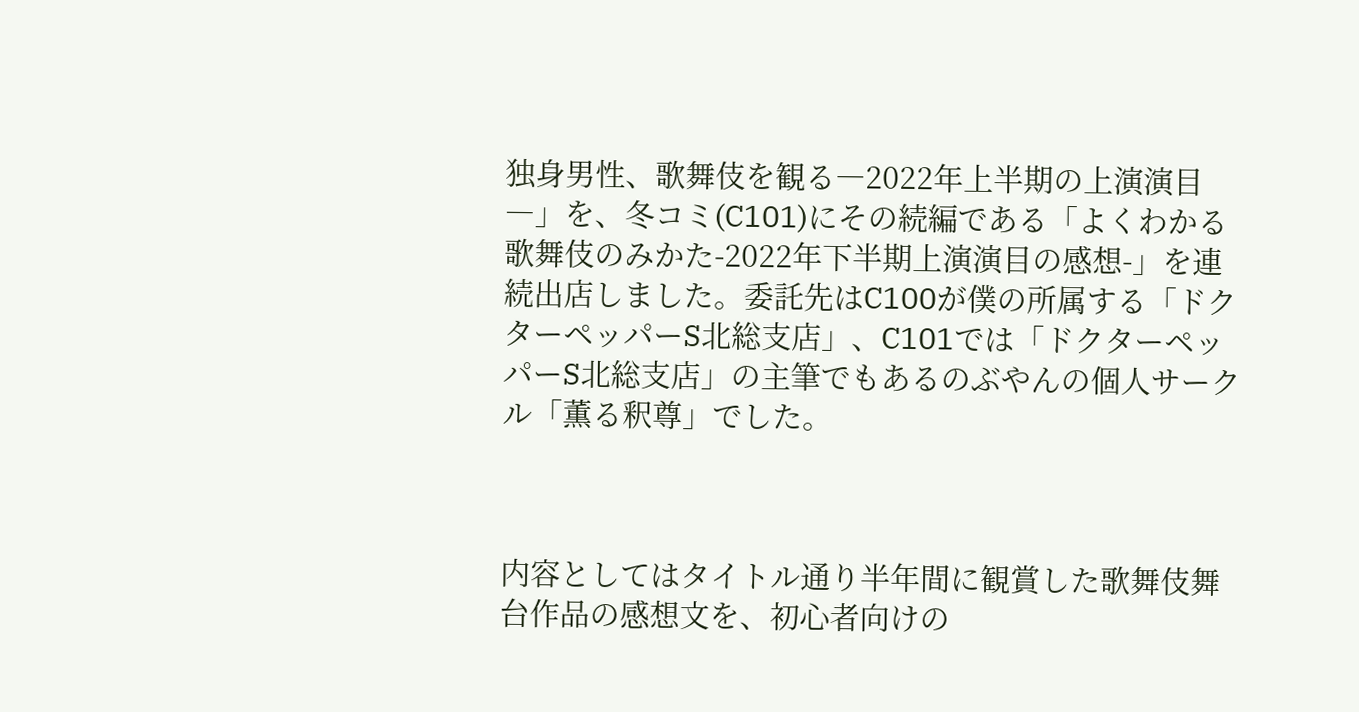独身男性、歌舞伎を観る―2022年上半期の上演演目―」を、冬コミ(C101)にその続編である「よくわかる歌舞伎のみかた-2022年下半期上演演目の感想-」を連続出店しました。委託先はC100が僕の所属する「ドクターペッパーS北総支店」、C101では「ドクターペッパーS北総支店」の主筆でもあるのぶやんの個人サークル「薫る釈尊」でした。



内容としてはタイトル通り半年間に観賞した歌舞伎舞台作品の感想文を、初心者向けの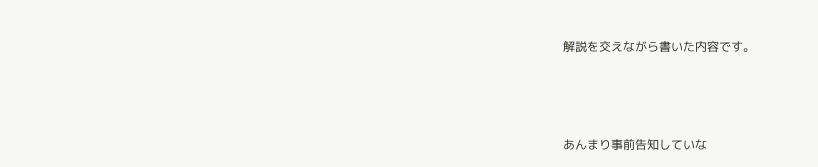解説を交えながら書いた内容です。



あんまり事前告知していな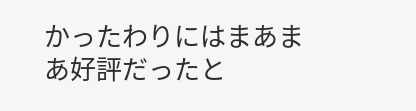かったわりにはまあまあ好評だったと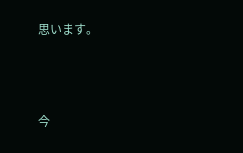思います。



今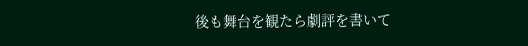後も舞台を観たら劇評を書いて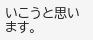いこうと思います。